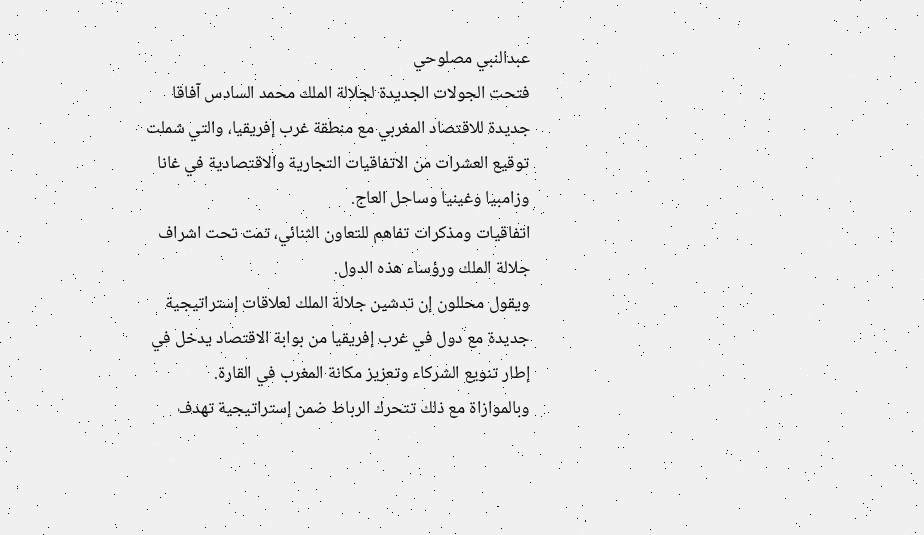عبدالنبي مصلوحي
فتحت الجولات الجديدة لجلالة الملك محمد السادس آفاقا جديدة للاقتصاد المغربي مع منطقة غرب إفريقيا، والتي شملت توقيع العشرات من الاتفاقيات التجارية والاقتصادية في غانا وزامبيا وغينيا وساحل العاج.
اتفاقيات ومذكرات تفاهم للتعاون الثنائي، تمت تحت اشراف جلالة الملك ورؤساء هذه الدول.
ويقول محللون إن تدشين جلالة الملك لعلاقات إستراتيجية جديدة مع دول في غرب إفريقيا من بوابة الاقتصاد يدخل في إطار تنويع الشركاء وتعزيز مكانة المغرب في القارة.
وبالموازاة مع ذلك تتحرك الرباط ضمن إستراتيجية تهدف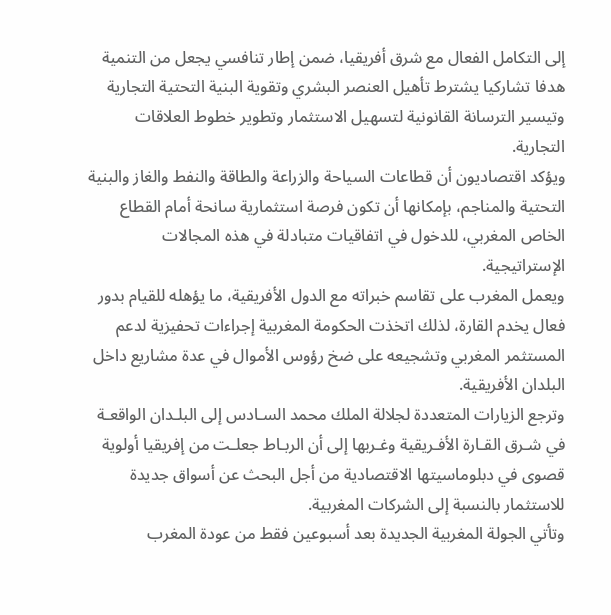إلى التكامل الفعال مع شرق أفريقيا، ضمن إطار تنافسي يجعل من التنمية هدفا تشاركيا يشترط تأهيل العنصر البشري وتقوية البنية التحتية التجارية وتيسير الترسانة القانونية لتسهيل الاستثمار وتطوير خطوط العلاقات التجارية.
ويؤكد اقتصاديون أن قطاعات السياحة والزراعة والطاقة والنفط والغاز والبنية التحتية والمناجم، بإمكانها أن تكون فرصة استثمارية سانحة أمام القطاع الخاص المغربي، للدخول في اتفاقيات متبادلة في هذه المجالات الإستراتيجية.
ويعمل المغرب على تقاسم خبراته مع الدول الأفريقية، ما يؤهله للقيام بدور فعال يخدم القارة، لذلك اتخذت الحكومة المغربية إجراءات تحفيزية لدعم المستثمر المغربي وتشجيعه على ضخ رؤوس الأموال في عدة مشاريع داخل البلدان الأفريقية.
وترجع الزيارات المتعددة لجلالة الملك محمد السـادس إلى البلـدان الواقعـة في شـرق القـارة الأفـريقية وغـربها إلى أن الربـاط جعلـت من إفريقيا أولوية قصوى في دبلوماسيتها الاقتصادية من أجل البحث عن أسواق جديدة للاستثمار بالنسبة إلى الشركات المغربية.
وتأتي الجولة المغربية الجديدة بعد أسبوعين فقط من عودة المغرب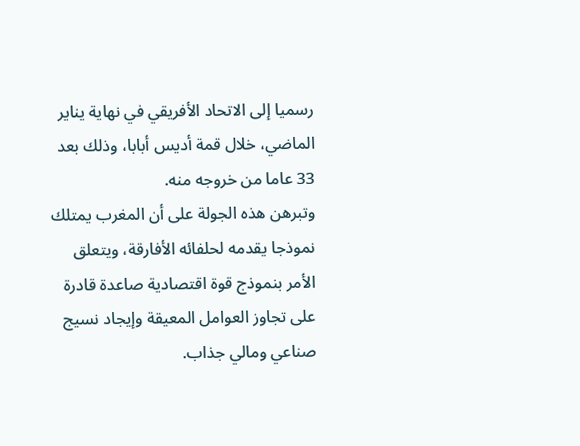رسميا إلى الاتحاد الأفريقي في نهاية يناير الماضي، خلال قمة أديس أبابا، وذلك بعد 33 عاما من خروجه منه.
وتبرهن هذه الجولة على أن المغرب يمتلك نموذجا يقدمه لحلفائه الأفارقة، ويتعلق الأمر بنموذج قوة اقتصادية صاعدة قادرة على تجاوز العوامل المعيقة وإيجاد نسيج صناعي ومالي جذاب.